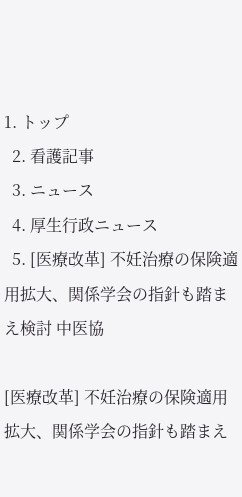1. トップ
  2. 看護記事
  3. ニュース
  4. 厚生行政ニュース
  5. [医療改革] 不妊治療の保険適用拡大、関係学会の指針も踏まえ検討 中医協

[医療改革] 不妊治療の保険適用拡大、関係学会の指針も踏まえ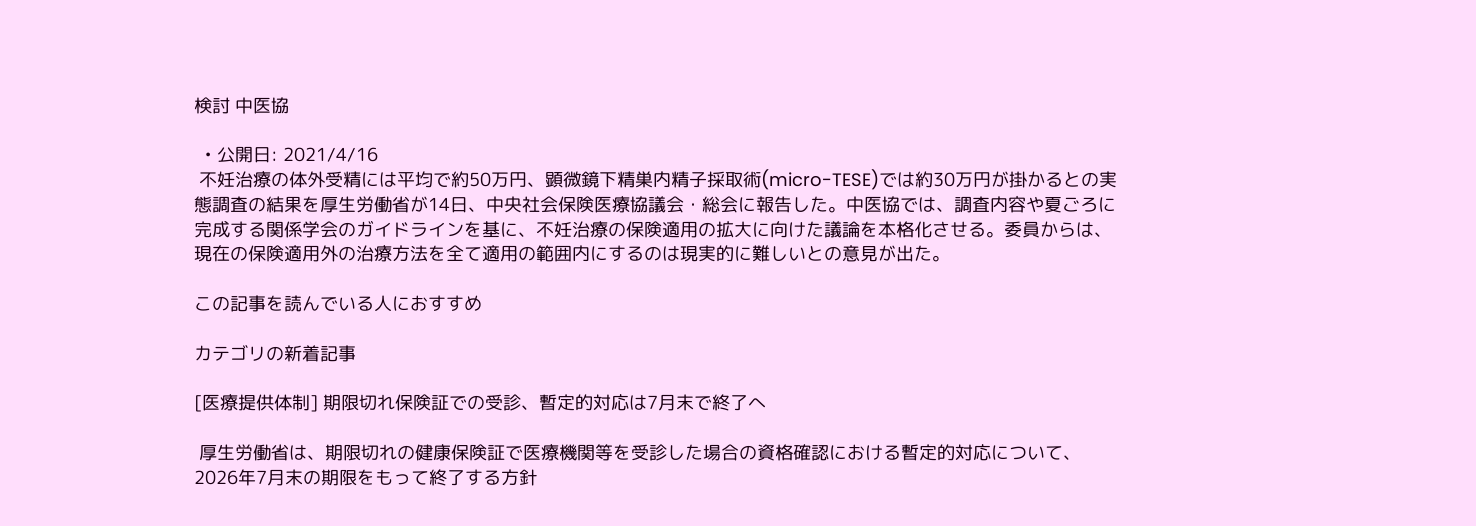検討 中医協

  • 公開日: 2021/4/16
 不妊治療の体外受精には平均で約50万円、顕微鏡下精巣内精子採取術(micro-TESE)では約30万円が掛かるとの実態調査の結果を厚生労働省が14日、中央社会保険医療協議会・総会に報告した。中医協では、調査内容や夏ごろに完成する関係学会のガイドラインを基に、不妊治療の保険適用の拡大に向けた議論を本格化させる。委員からは、現在の保険適用外の治療方法を全て適用の範囲内にするのは現実的に難しいとの意見が出た。

この記事を読んでいる人におすすめ

カテゴリの新着記事

[医療提供体制] 期限切れ保険証での受診、暫定的対応は7月末で終了へ

 厚生労働省は、期限切れの健康保険証で医療機関等を受診した場合の資格確認における暫定的対応について、2026年7月末の期限をもって終了する方針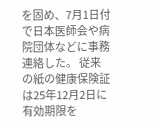を固め、7月1日付で日本医師会や病院団体などに事務連絡した。 従来の紙の健康保険証は25年12月2日に有効期限を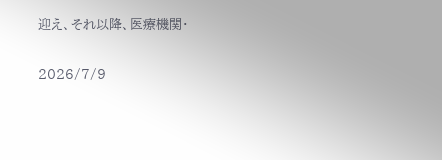迎え、それ以降、医療機関・

2026/7/9